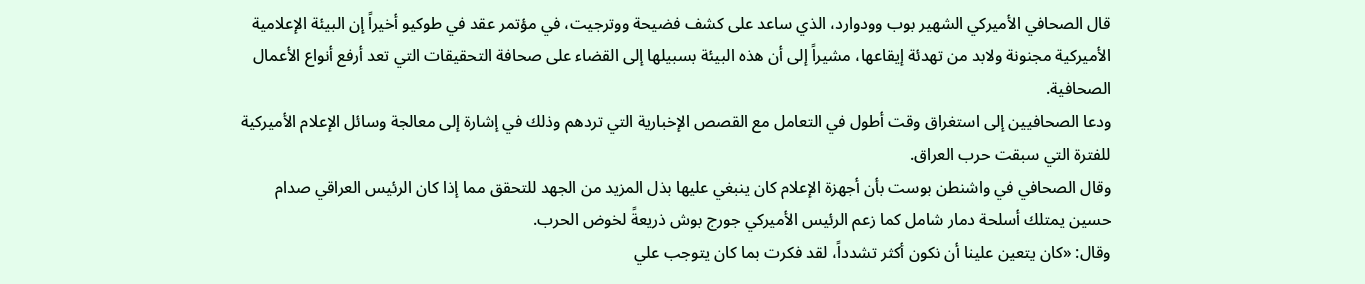قال الصحافي الأميركي الشهير بوب وودوارد، الذي ساعد على كشف فضيحة ووترجيت، في مؤتمر عقد في طوكيو أخيراً إن البيئة الإعلامية الأميركية مجنونة ولابد من تهدئة إيقاعها، مشيراً إلى أن هذه البيئة بسبيلها إلى القضاء على صحافة التحقيقات التي تعد أرفع أنواع الأعمال الصحافية.
ودعا الصحافيين إلى استغراق وقت أطول في التعامل مع القصص الإخبارية التي تردهم وذلك في إشارة إلى معالجة وسائل الإعلام الأميركية للفترة التي سبقت حرب العراق.
وقال الصحافي في واشنطن بوست بأن أجهزة الإعلام كان ينبغي عليها بذل المزيد من الجهد للتحقق مما إذا كان الرئيس العراقي صدام حسين يمتلك أسلحة دمار شامل كما زعم الرئيس الأميركي جورج بوش ذريعةً لخوض الحرب.
وقال: «كان يتعين علينا أن نكون أكثر تشدداً، لقد فكرت بما كان يتوجب علي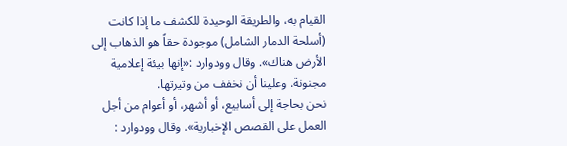القيام به، والطريقة الوحيدة للكشف ما إذا كانت (أسلحة الدمار الشامل) موجودة حقاً هو الذهاب إلى الأرض هناك». وقال وودوارد :«إنها بيئة إعلامية مجنونة. وعلينا أن نخفف من وتيرتها.
نحن بحاجة إلى أسابيع، أو أشهر، أو أعوام من أجل العمل على القصص الإخبارية». وقال وودوارد :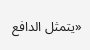«يتمثل الدافع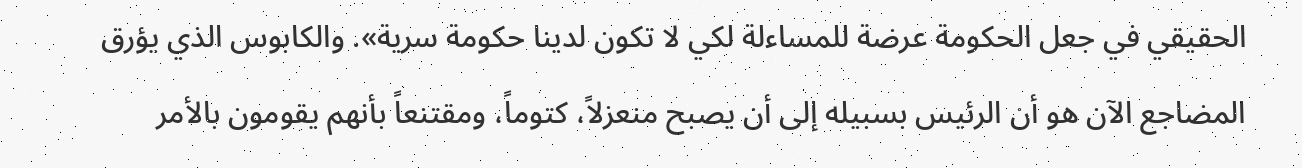الحقيقي في جعل الحكومة عرضة للمساءلة لكي لا تكون لدينا حكومة سرية». والكابوس الذي يؤرق المضاجع الآن هو أن الرئيس بسبيله إلى أن يصبح منعزلاً، كتوماً، ومقتنعاً بأنهم يقومون بالأمر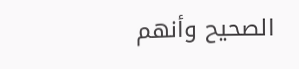الصحيح وأنهم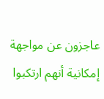عاجزون عن مواجهة إمكانية أنهم ارتكبوا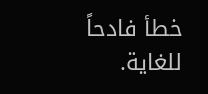خطأ فادحاً للغاية.